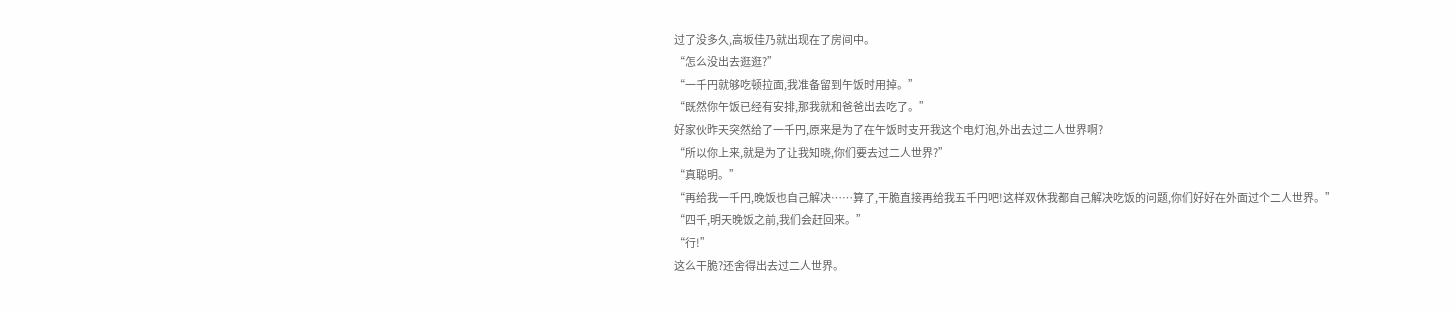过了没多久,高坂佳乃就出现在了房间中。
“怎么没出去逛逛?”
“一千円就够吃顿拉面,我准备留到午饭时用掉。”
“既然你午饭已经有安排,那我就和爸爸出去吃了。”
好家伙昨天突然给了一千円,原来是为了在午饭时支开我这个电灯泡,外出去过二人世界啊?
“所以你上来,就是为了让我知晓,你们要去过二人世界?”
“真聪明。”
“再给我一千円,晚饭也自己解决……算了,干脆直接再给我五千円吧!这样双休我都自己解决吃饭的问题,你们好好在外面过个二人世界。”
“四千,明天晚饭之前,我们会赶回来。”
“行!”
这么干脆?还舍得出去过二人世界。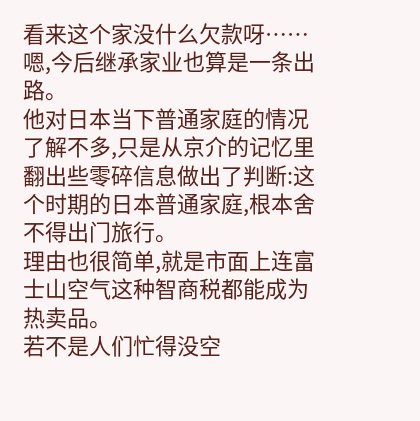看来这个家没什么欠款呀……嗯,今后继承家业也算是一条出路。
他对日本当下普通家庭的情况了解不多,只是从京介的记忆里翻出些零碎信息做出了判断:这个时期的日本普通家庭,根本舍不得出门旅行。
理由也很简单,就是市面上连富士山空气这种智商税都能成为热卖品。
若不是人们忙得没空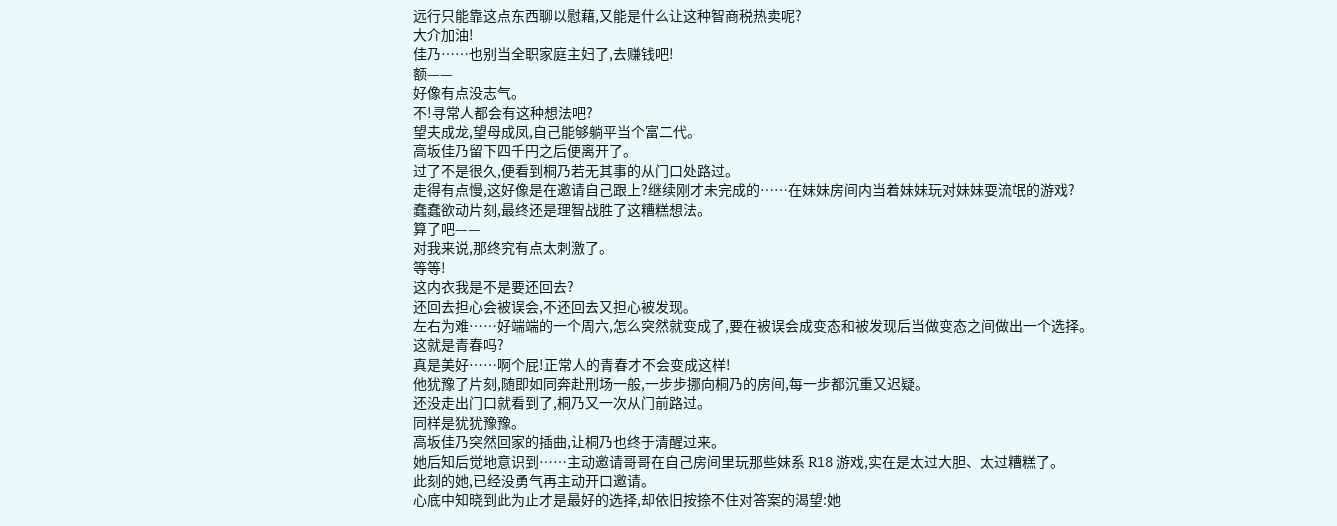远行只能靠这点东西聊以慰藉,又能是什么让这种智商税热卖呢?
大介加油!
佳乃……也别当全职家庭主妇了,去赚钱吧!
额——
好像有点没志气。
不!寻常人都会有这种想法吧?
望夫成龙,望母成凤,自己能够躺平当个富二代。
高坂佳乃留下四千円之后便离开了。
过了不是很久,便看到桐乃若无其事的从门口处路过。
走得有点慢,这好像是在邀请自己跟上?继续刚才未完成的……在妹妹房间内当着妹妹玩对妹妹耍流氓的游戏?
蠢蠢欲动片刻,最终还是理智战胜了这糟糕想法。
算了吧——
对我来说,那终究有点太刺激了。
等等!
这内衣我是不是要还回去?
还回去担心会被误会,不还回去又担心被发现。
左右为难……好端端的一个周六,怎么突然就变成了,要在被误会成变态和被发现后当做变态之间做出一个选择。
这就是青春吗?
真是美好……啊个屁!正常人的青春才不会变成这样!
他犹豫了片刻,随即如同奔赴刑场一般,一步步挪向桐乃的房间,每一步都沉重又迟疑。
还没走出门口就看到了,桐乃又一次从门前路过。
同样是犹犹豫豫。
高坂佳乃突然回家的插曲,让桐乃也终于清醒过来。
她后知后觉地意识到……主动邀请哥哥在自己房间里玩那些妹系 R18 游戏,实在是太过大胆、太过糟糕了。
此刻的她,已经没勇气再主动开口邀请。
心底中知晓到此为止才是最好的选择,却依旧按捺不住对答案的渴望:她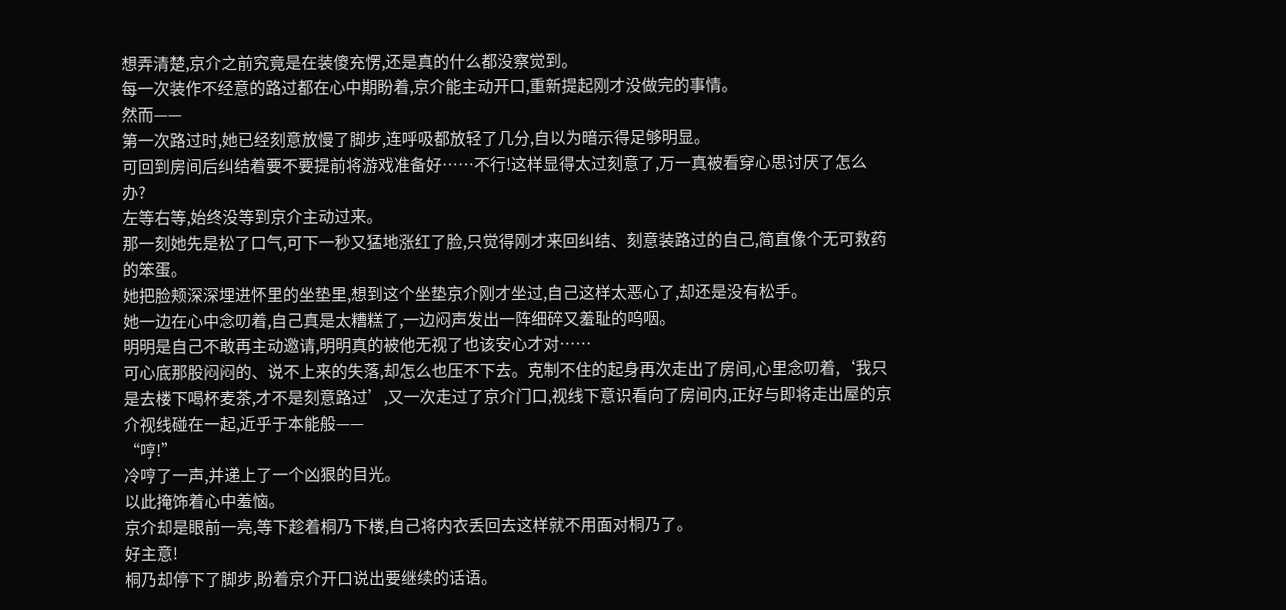想弄清楚,京介之前究竟是在装傻充愣,还是真的什么都没察觉到。
每一次装作不经意的路过都在心中期盼着,京介能主动开口,重新提起刚才没做完的事情。
然而——
第一次路过时,她已经刻意放慢了脚步,连呼吸都放轻了几分,自以为暗示得足够明显。
可回到房间后纠结着要不要提前将游戏准备好……不行!这样显得太过刻意了,万一真被看穿心思讨厌了怎么办?
左等右等,始终没等到京介主动过来。
那一刻她先是松了口气,可下一秒又猛地涨红了脸,只觉得刚才来回纠结、刻意装路过的自己,简直像个无可救药的笨蛋。
她把脸颊深深埋进怀里的坐垫里,想到这个坐垫京介刚才坐过,自己这样太恶心了,却还是没有松手。
她一边在心中念叨着,自己真是太糟糕了,一边闷声发出一阵细碎又羞耻的呜咽。
明明是自己不敢再主动邀请,明明真的被他无视了也该安心才对……
可心底那股闷闷的、说不上来的失落,却怎么也压不下去。克制不住的起身再次走出了房间,心里念叨着,‘我只是去楼下喝杯麦茶,才不是刻意路过’,又一次走过了京介门口,视线下意识看向了房间内,正好与即将走出屋的京介视线碰在一起,近乎于本能般——
“哼!”
冷哼了一声,并递上了一个凶狠的目光。
以此掩饰着心中羞恼。
京介却是眼前一亮,等下趁着桐乃下楼,自己将内衣丢回去这样就不用面对桐乃了。
好主意!
桐乃却停下了脚步,盼着京介开口说出要继续的话语。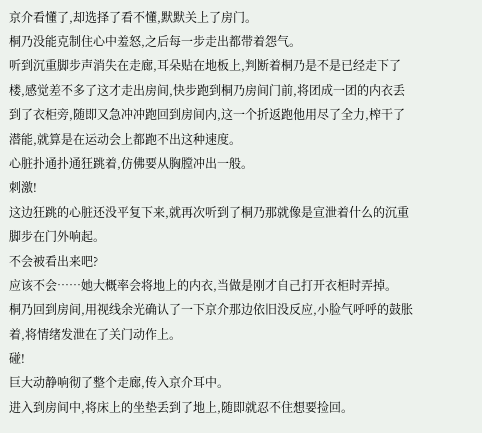京介看懂了,却选择了看不懂,默默关上了房门。
桐乃没能克制住心中羞怒,之后每一步走出都带着怨气。
听到沉重脚步声消失在走廊,耳朵贴在地板上,判断着桐乃是不是已经走下了楼,感觉差不多了这才走出房间,快步跑到桐乃房间门前,将团成一团的内衣丢到了衣柜旁,随即又急冲冲跑回到房间内,这一个折返跑他用尽了全力,榨干了潜能,就算是在运动会上都跑不出这种速度。
心脏扑通扑通狂跳着,仿佛要从胸膛冲出一般。
刺激!
这边狂跳的心脏还没平复下来,就再次听到了桐乃那就像是宣泄着什么的沉重脚步在门外响起。
不会被看出来吧?
应该不会……她大概率会将地上的内衣,当做是刚才自己打开衣柜时弄掉。
桐乃回到房间,用视线余光确认了一下京介那边依旧没反应,小脸气呼呼的鼓胀着,将情绪发泄在了关门动作上。
碰!
巨大动静响彻了整个走廊,传入京介耳中。
进入到房间中,将床上的坐垫丢到了地上,随即就忍不住想要捡回。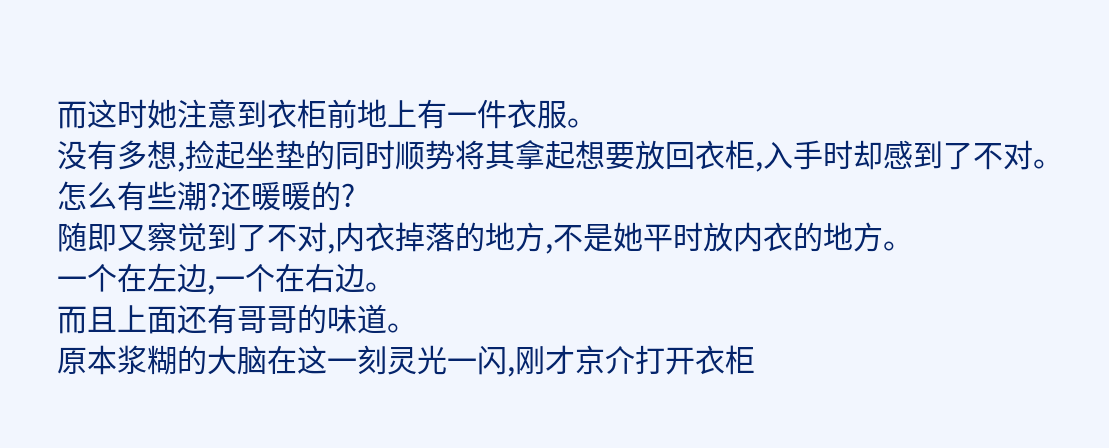而这时她注意到衣柜前地上有一件衣服。
没有多想,捡起坐垫的同时顺势将其拿起想要放回衣柜,入手时却感到了不对。
怎么有些潮?还暖暖的?
随即又察觉到了不对,内衣掉落的地方,不是她平时放内衣的地方。
一个在左边,一个在右边。
而且上面还有哥哥的味道。
原本浆糊的大脑在这一刻灵光一闪,刚才京介打开衣柜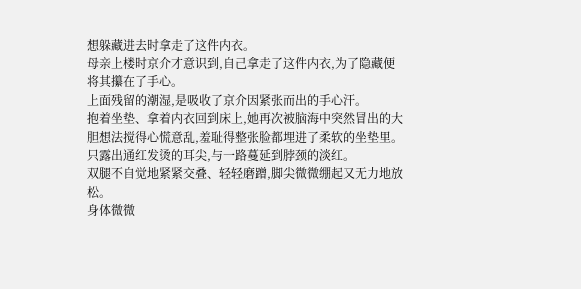想躲藏进去时拿走了这件内衣。
母亲上楼时京介才意识到,自己拿走了这件内衣,为了隐藏便将其攥在了手心。
上面残留的潮湿,是吸收了京介因紧张而出的手心汗。
抱着坐垫、拿着内衣回到床上,她再次被脑海中突然冒出的大胆想法搅得心慌意乱,羞耻得整张脸都埋进了柔软的坐垫里。
只露出通红发烫的耳尖,与一路蔓延到脖颈的淡红。
双腿不自觉地紧紧交叠、轻轻磨蹭,脚尖微微绷起又无力地放松。
身体微微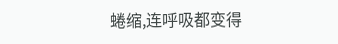蜷缩,连呼吸都变得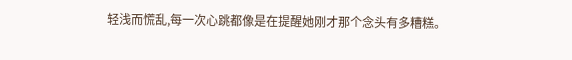轻浅而慌乱,每一次心跳都像是在提醒她刚才那个念头有多糟糕。